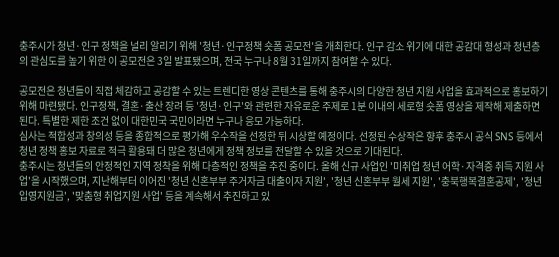충주시가 청년·인구 정책을 널리 알리기 위해 '청년·인구정책 숏폼 공모전'을 개최한다. 인구 감소 위기에 대한 공감대 형성과 청년층의 관심도를 높기 위한 이 공모전은 3일 발표됐으며, 전국 누구나 8월 31일까지 참여할 수 있다.

공모전은 청년들이 직접 체감하고 공감할 수 있는 트렌디한 영상 콘텐츠를 통해 충주시의 다양한 청년 지원 사업을 효과적으로 홍보하기 위해 마련됐다. 인구정책, 결혼·출산 장려 등 '청년·인구'와 관련한 자유로운 주제로 1분 이내의 세로형 숏폼 영상을 제작해 제출하면 된다. 특별한 제한 조건 없이 대한민국 국민이라면 누구나 응모 가능하다.
심사는 적합성과 창의성 등을 종합적으로 평가해 우수작을 선정한 뒤 시상할 예정이다. 선정된 수상작은 향후 충주시 공식 SNS 등에서 청년 정책 홍보 자료로 적극 활용돼 더 많은 청년에게 정책 정보를 전달할 수 있을 것으로 기대된다.
충주시는 청년들의 안정적인 지역 정착을 위해 다층적인 정책을 추진 중이다. 올해 신규 사업인 '미취업 청년 어학·자격증 취득 지원 사업'을 시작했으며, 지난해부터 이어진 '청년 신혼부부 주거자금 대출이자 지원', '청년 신혼부부 월세 지원', '충북행복결혼공제', '청년입영지원금', '맞춤형 취업지원 사업' 등을 계속해서 추진하고 있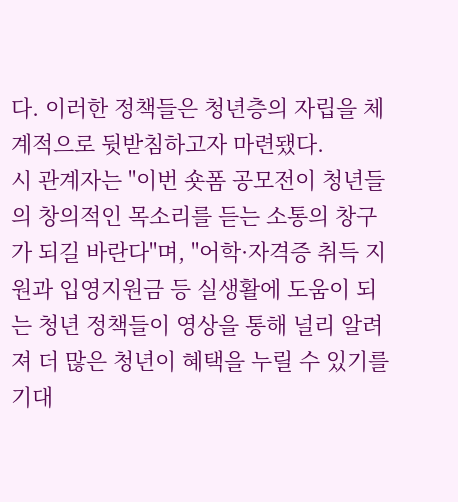다. 이러한 정책들은 청년층의 자립을 체계적으로 뒷받침하고자 마련됐다.
시 관계자는 "이번 숏폼 공모전이 청년들의 창의적인 목소리를 듣는 소통의 창구가 되길 바란다"며, "어학·자격증 취득 지원과 입영지원금 등 실생활에 도움이 되는 청년 정책들이 영상을 통해 널리 알려져 더 많은 청년이 혜택을 누릴 수 있기를 기대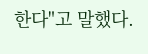한다"고 말했다.